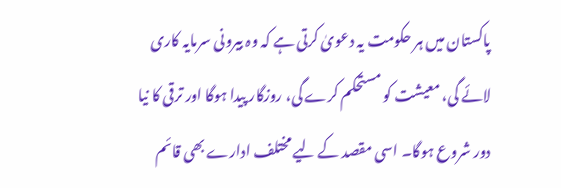پاکستان میں ہر حکومت یہ دعویٰ کرتی ہے کہ وہ بیرونی سرمایہ کاری لائے گی، معیشت کو مستحکم کرے گی، روزگار پیدا ہوگا اور ترقی کا نیا دور شروع ہوگا۔ اسی مقصد کے لیے مختلف ادارے بھی قائم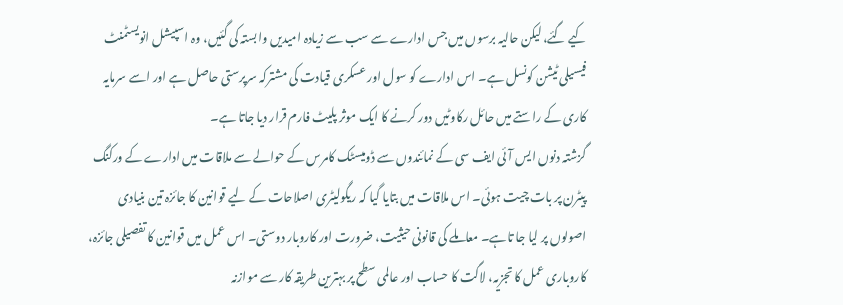کیے گئے، لیکن حالیہ برسوں میں جس ادارے سے سب سے زیادہ امیدیں وابستہ کی گئیں، وہ اسپیشل انویسٹمنٹ فیسیلی ٹیشن کونسل ہے۔ اس ادارے کو سول اور عسکری قیادت کی مشترکہ سرپرستی حاصل ہے اور اسے سرمایہ کاری کے راستے میں حائل رکاوٹیں دور کرنے کا ایک موثر پلیٹ فارم قرار دیا جاتا ہے۔
گزشتہ دنوں ایس آئی ایف سی کے نمائندوں سے ڈومیسٹک کامرس کے حوالے سے ملاقات میں ادارے کے ورکنگ پیٹرن پر بات چیت ہوئی۔ اس ملاقات میں بتایا گیا کہ ریگولیٹری اصلاحات کے لیے قوانین کا جائزہ تین بنیادی اصولوں پر لیا جا تاہے۔ معاملے کی قانونی حیثیت، ضرورت اور کاروبار دوستی۔ اس عمل میں قوانین کا تفصیلی جائزہ، کاروباری عمل کا تجزیہ، لاگت کا حساب اور عالمی سطح پر بہترین طریقہ کار سے موازنہ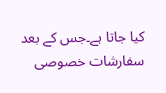کیا جاتا ہے۔جس کے بعد سفارشات خصوصی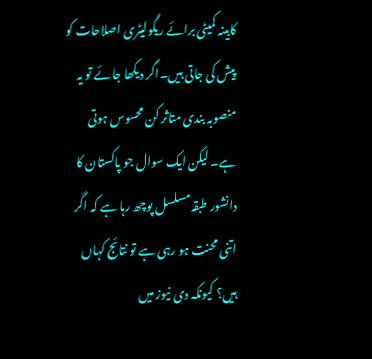کابینہ کمیٹی برائے ریگولیٹری اصلاحات کو پیش کی جاتی ہیں۔اگر دیکھا جائے تو یہ منصوبہ بندی متاثر کن محسوس ہوتی ہے۔ لیکن ایک سوال جو پاکستان کا دانشور طبقہ مسلسل پوچھ رہا ہے کہ اگر اتنی محنت ہو رہی ہے تو نتائج کہاں ہیں؟ کیونکہ دی نیوز میں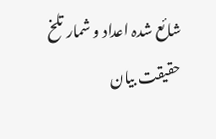شائع شدہ اعداد و شمار تلخ حقیقت بیان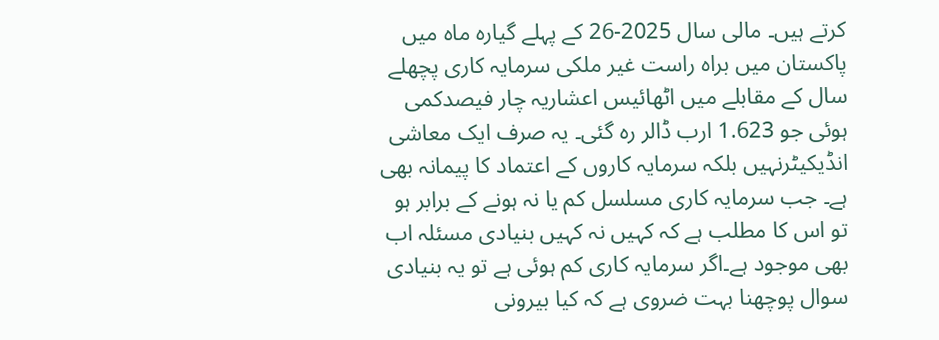کرتے ہیں۔ مالی سال 2025-26 کے پہلے گیارہ ماہ میں پاکستان میں براہ راست غیر ملکی سرمایہ کاری پچھلے سال کے مقابلے میں اٹھائیس اعشاریہ چار فیصدکمی ہوئی جو 1.623 ارب ڈالر رہ گئی۔ یہ صرف ایک معاشی انڈیکیٹرنہیں بلکہ سرمایہ کاروں کے اعتماد کا پیمانہ بھی ہے۔ جب سرمایہ کاری مسلسل کم یا نہ ہونے کے برابر ہو تو اس کا مطلب ہے کہ کہیں نہ کہیں بنیادی مسئلہ اب بھی موجود ہے۔اگر سرمایہ کاری کم ہوئی ہے تو یہ بنیادی سوال پوچھنا بہت ضروی ہے کہ کیا بیرونی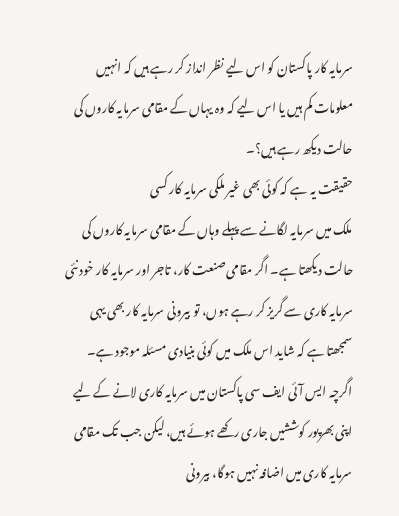سرمایہ کار پاکستان کو اس لیے نظر انداز کر رہے ہیں کہ انہیں معلومات کم ہیں یا اس لیے کہ وہ یہاں کے مقامی سرمایہ کاروں کی حالت دیکھ رہے ہیں؟۔
حقیقت یہ ہے کہ کوئی بھی غیر ملکی سرمایہ کار کسی
ملک میں سرمایہ لگانے سے پہلے وہاں کے مقامی سرمایہ کاروں کی حالت دیکھتا ہے۔ اگر مقامی صنعت کار، تاجر اور سرمایہ کار خود نئی سرمایہ کاری سے گریز کر رہے ہوں، تو بیرونی سرمایہ کار بھی یہی سمجھتا ہے کہ شاید اس ملک میں کوئی بنیادی مسئلہ موجود ہے۔ اگرچہ ایس آئی ایف سی پاکستان میں سرمایہ کاری لانے کے لیے اپنی بھرپور کوششیں جاری رکھے ہوئے ہیں، لیکن جب تک مقامی سرمایہ کاری میں اضافہ نہیں ہوگا، بیرونی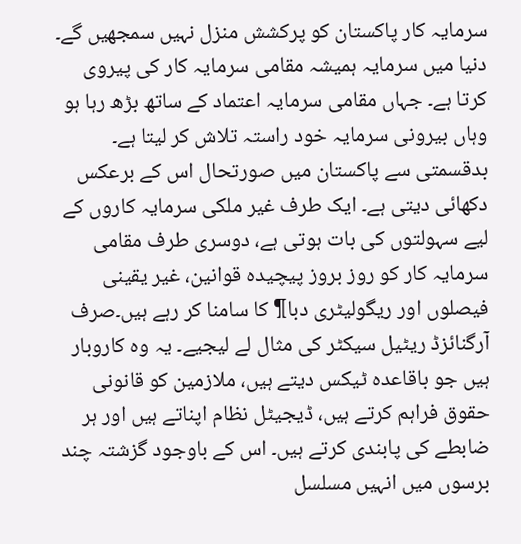سرمایہ کار پاکستان کو پرکشش منزل نہیں سمجھیں گے۔ دنیا میں سرمایہ ہمیشہ مقامی سرمایہ کار کی پیروی کرتا ہے۔ جہاں مقامی سرمایہ اعتماد کے ساتھ بڑھ رہا ہو وہاں بیرونی سرمایہ خود راستہ تلاش کر لیتا ہے۔
بدقسمتی سے پاکستان میں صورتحال اس کے برعکس دکھائی دیتی ہے۔ ایک طرف غیر ملکی سرمایہ کاروں کے لیے سہولتوں کی بات ہوتی ہے، دوسری طرف مقامی سرمایہ کار کو روز بروز پیچیدہ قوانین، غیر یقینی فیصلوں اور ریگولیٹری دبا¶ کا سامنا کر رہے ہیں۔صرف آرگنائزڈ ریٹیل سیکٹر کی مثال لے لیجیے۔ یہ وہ کاروبار ہیں جو باقاعدہ ٹیکس دیتے ہیں، ملازمین کو قانونی حقوق فراہم کرتے ہیں، ڈیجیٹل نظام اپناتے ہیں اور ہر ضابطے کی پابندی کرتے ہیں۔ اس کے باوجود گزشتہ چند برسوں میں انہیں مسلسل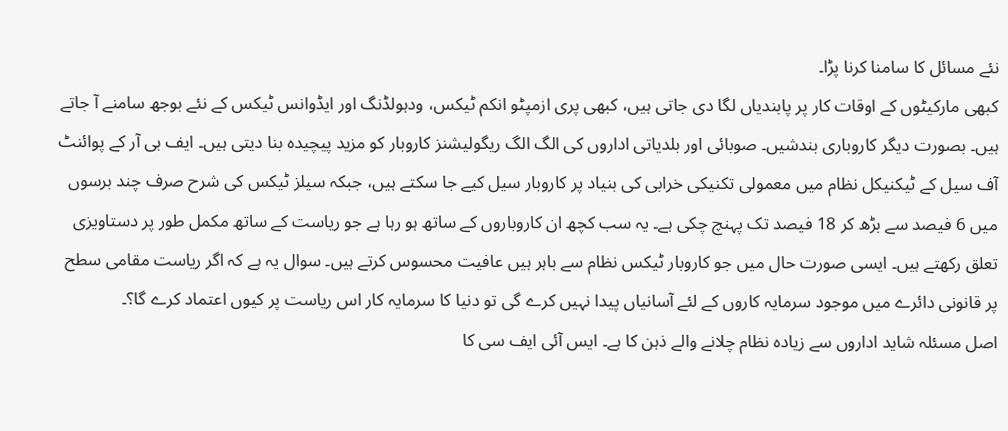نئے مسائل کا سامنا کرنا پڑا۔
کبھی مارکیٹوں کے اوقات کار پر پابندیاں لگا دی جاتی ہیں، کبھی پری ازمپٹو انکم ٹیکس، ودہولڈنگ اور ایڈوانس ٹیکس کے نئے بوجھ سامنے آ جاتے ہیں۔ بصورت دیگر کاروباری بندشیں۔ صوبائی اور بلدیاتی اداروں کی الگ الگ ریگولیشنز کاروبار کو مزید پیچیدہ بنا دیتی ہیں۔ ایف بی آر کے پوائنٹ آف سیل کے ٹیکنیکل نظام میں معمولی تکنیکی خرابی کی بنیاد پر کاروبار سیل کیے جا سکتے ہیں، جبکہ سیلز ٹیکس کی شرح صرف چند برسوں میں 6 فیصد سے بڑھ کر 18 فیصد تک پہنچ چکی ہے۔ یہ سب کچھ ان کاروباروں کے ساتھ ہو رہا ہے جو ریاست کے ساتھ مکمل طور پر دستاویزی تعلق رکھتے ہیں۔ ایسی صورت حال میں جو کاروبار ٹیکس نظام سے باہر ہیں عافیت محسوس کرتے ہیں۔ سوال یہ ہے کہ اگر ریاست مقامی سطح پر قانونی دائرے میں موجود سرمایہ کاروں کے لئے آسانیاں پیدا نہیں کرے گی تو دنیا کا سرمایہ کار اس ریاست پر کیوں اعتماد کرے گا؟۔
اصل مسئلہ شاید اداروں سے زیادہ نظام چلانے والے ذہن کا ہے۔ ایس آئی ایف سی کا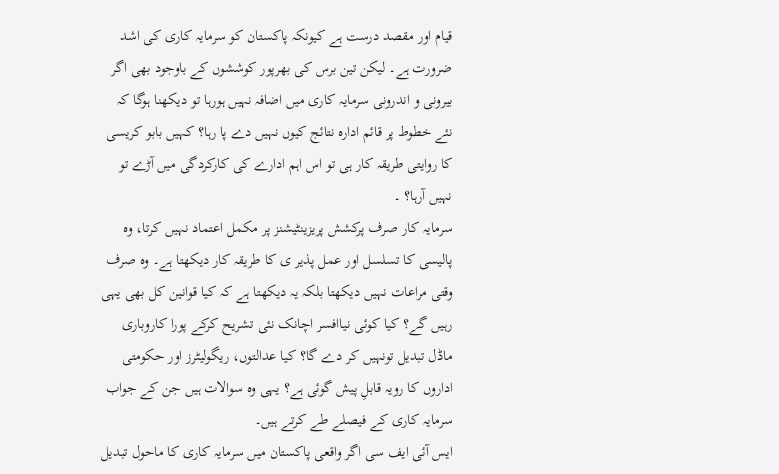قیام اور مقصد درست ہے کیونکہ پاکستان کو سرمایہ کاری کی اشد ضرورت ہے۔ لیکن تین برس کی بھرپور کوششوں کے باوجود بھی اگر بیرونی و اندرونی سرمایہ کاری میں اضافہ نہیں ہورہا تو دیکھنا ہوگا کہ نئے خطوط پر قائم ادارہ نتائج کیوں نہیں دے پا رہا؟ کہیں بابو کریسی کا روایتی طریقہ کار ہی تو اس اہم ادارے کی کارکردگی میں آڑے تو نہیں آرہا؟ ۔
سرمایہ کار صرف پرکشش پریزینٹیشنز پر مکمل اعتماد نہیں کرتا، وہ پالیسی کا تسلسل اور عمل پذیر ی کا طریقہ کار دیکھتا ہے۔ وہ صرف وقتی مراعات نہیں دیکھتا بلکہ یہ دیکھتا ہے کہ کیا قوانین کل بھی یہی رہیں گے؟ کیا کوئی نیاافسر اچانک نئی تشریح کرکے پورا کاروباری ماڈل تبدیل تونہیں کر دے گا؟ کیا عدالتوں، ریگولیٹرز اور حکومتی اداروں کا رویہ قابلِ پیش گوئی ہے؟ یہی وہ سوالات ہیں جن کے جواب سرمایہ کاری کے فیصلے طے کرتے ہیں۔
ایس آئی ایف سی اگر واقعی پاکستان میں سرمایہ کاری کا ماحول تبدیل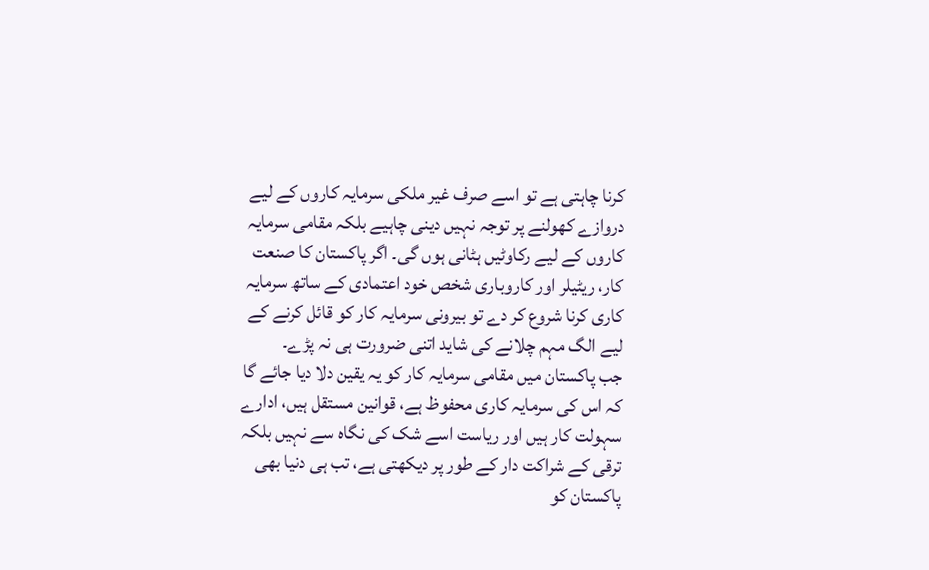کرنا چاہتی ہے تو اسے صرف غیر ملکی سرمایہ کاروں کے لیے دروازے کھولنے پر توجہ نہیں دینی چاہیے بلکہ مقامی سرمایہ کاروں کے لیے رکاوٹیں ہٹانی ہوں گی۔ اگر پاکستان کا صنعت کار، ریٹیلر اور کاروباری شخص خود اعتمادی کے ساتھ سرمایہ کاری کرنا شروع کر دے تو بیرونی سرمایہ کار کو قائل کرنے کے لیے الگ مہم چلانے کی شاید اتنی ضرورت ہی نہ پڑے۔
جب پاکستان میں مقامی سرمایہ کار کو یہ یقین دلا دیا جائے گا کہ اس کی سرمایہ کاری محفوظ ہے، قوانین مستقل ہیں، ادارے سہولت کار ہیں اور ریاست اسے شک کی نگاہ سے نہیں بلکہ ترقی کے شراکت دار کے طور پر دیکھتی ہے، تب ہی دنیا بھی پاکستان کو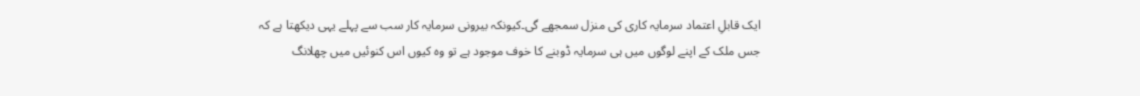ایک قابلِ اعتماد سرمایہ کاری کی منزل سمجھے گی۔کیونکہ بیرونی سرمایہ کار سب سے پہلے یہی دیکھتا ہے کہ جس ملک کے اپنے لوگوں میں ہی سرمایہ ڈوبنے کا خوف موجود ہے تو وہ کیوں اس کنوئیں میں چھلانگ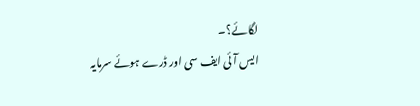لگائے؟۔
ایس آئی ایف سی اور ڈرے ہوئے سرمایہ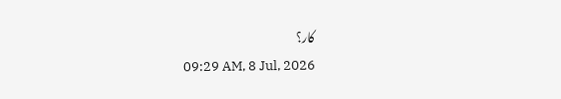کار؟
09:29 AM, 8 Jul, 2026